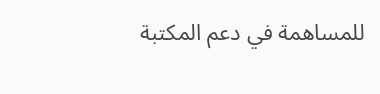للمساهمة في دعم المكتبة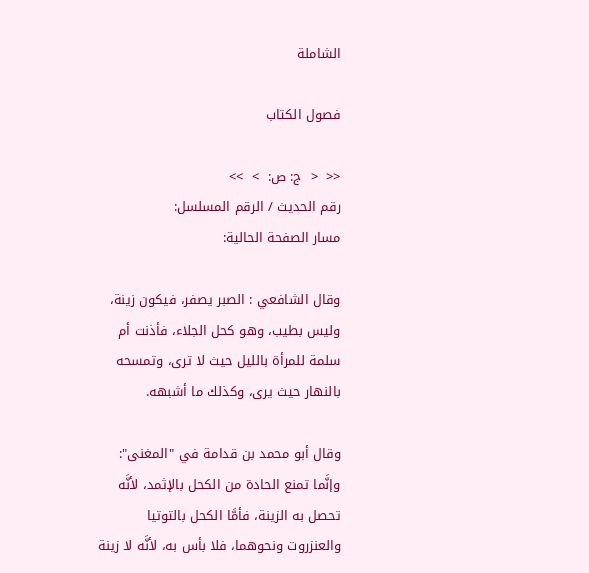الشاملة

فصول الكتاب

<<  <  ج: ص:  >  >>
رقم الحديث / الرقم المسلسل:
مسار الصفحة الحالية:

وقال الشافعي : الصبر يصفر، فيكون زينة، وليس بطيب، وهو كحل الجلاء، فأذنت أم سلمة للمرأة بالليل حيث لا ترى، وتمسحه بالنهار حيث يرى، وكذلك ما أشبهه.

وقال أبو محمد بن قدامة في "المغنى": وإنَّما تمنع الحادة من الكحل بالإثمد، لأنَّه تحصل به الزينة، فأمَّا الكحل بالتوتيا والعنزروت ونحوهما، فلا بأس به، لأنَّه لا زينة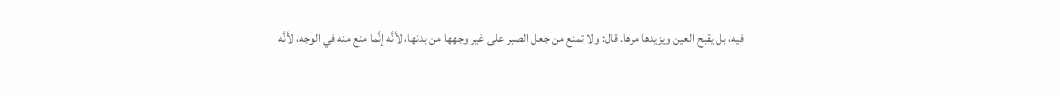فيه، بل يقبح العين ويزيدها مرها. قال: ولا تمنع من جعل الصبر على غير وجهها من بدنها، لأنَّه إنَّما منع منه في الوجه، لأنَّه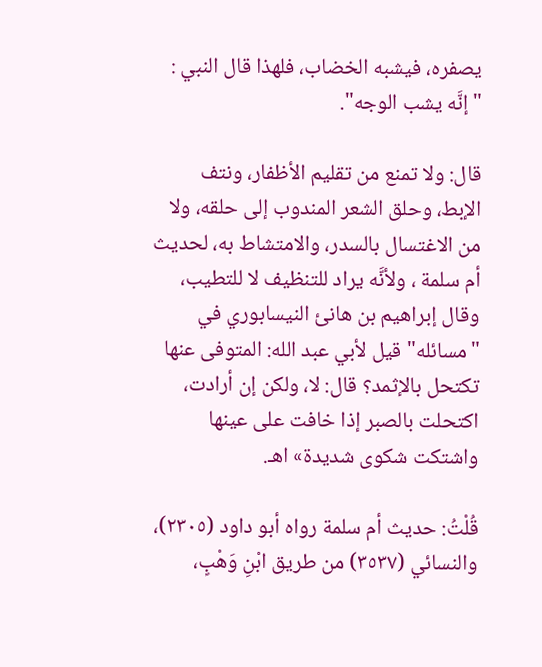يصفره، فيشبه الخضاب، فلهذا قال النبي : "إنَّه يشب الوجه".

قال: ولا تمنع من تقليم الأظفار، ونتف الإبط، وحلق الشعر المندوب إلى حلقه، ولا من الاغتسال بالسدر، والامتشاط به، لحديث أم سلمة ، ولأنَّه يراد للتنظيف لا للتطيب، وقال إبراهيم بن هانئ النيسابوري في "مسائله" قيل لأبي عبد الله: المتوفى عنها تكتحل بالإثمد؟ قال: لا، ولكن إن أرادت، اكتحلت بالصبر إذا خافت على عينها واشتكت شكوى شديدة» اهـ.

قُلْتُ: حديث أم سلمة رواه أبو داود (٢٣٠٥)، والنسائي (٣٥٣٧) من طريق ابْنِ وَهْبٍ،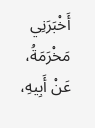أَخْبَرَنِي مَخْرَمَةُ، عَنْ أَبِيهِ،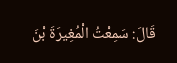قَالَ: سَمِعْتُ الْمُغِيرَةَ بْنَ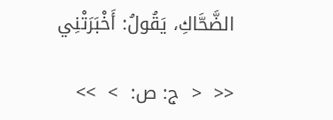الضَّحَّاكِ، يَقُولُ: أَخْبَرَتْنِي

<<  <  ج: ص:  >  >>